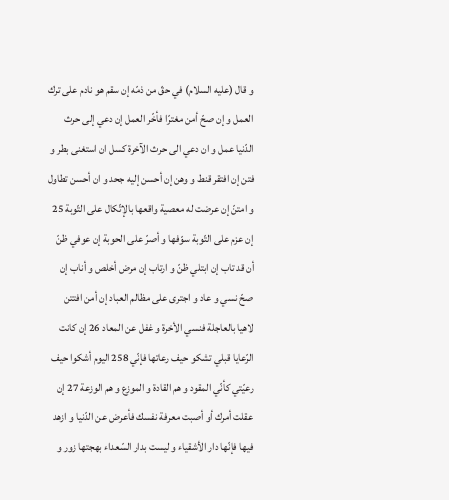و قال (عليه السلام) في حقّ من ذمّه إن سقم هو نادم على ترك العمل و إن صحّ أمن مغترّا فأخّر العمل إن دعي إلى حرث الدّنيا عمل و ان دعي الى حرث الآخرة كسل ان استغنى بطر و فتن إن افتقر قنط و وهن إن أحسن إليه جحد و ان أحسن تطاول و امتنّ إن عرضت له معصية واقعها بالإتّكال على التّوبة 25 إن عزم على التّوبة سوّفها و أصرّ على الحوبة إن عوفي ظنّ أن قد تاب إن ابتلي ظنّ و ارتاب إن مرض أخلص و أناب إن صحّ نسي و عاد و اجترى على مظالم العباد إن أمن افتتن لاهيا بالعاجلة فنسي الأخرة و غفل عن المعاد 26 إن كانت الرّعايا قبلي تشكو حيف رعاتها فإنّي 258 اليوم أشكوا حيف رعيّتي كأنّي المقود و هم القادة و الموزع و هم الوزعة 27 إن عقلت أمرك أو أصبت معرفة نفسك فأعرض عن الدّنيا و ازهد فيها فإنّها دار الأشقياء و ليست بدار السّعداء بهجتها زور و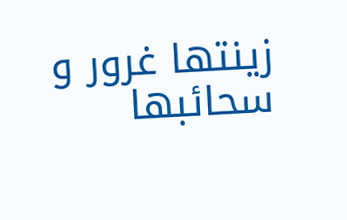زينتها غرور و سحائبها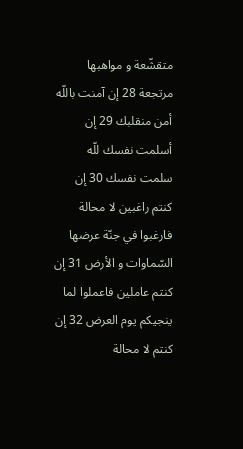متقشّعة و مواهبها مرتجعة 28 إن آمنت باللّه أمن منقلبك 29 إن أسلمت نفسك للّه سلمت نفسك 30 إن كنتم راغبين لا محالة فارغبوا في جنّة عرضها السّماوات و الأرض 31 إن كنتم عاملين فاعملوا لما ينجيكم يوم العرض 32 إن كنتم لا محالة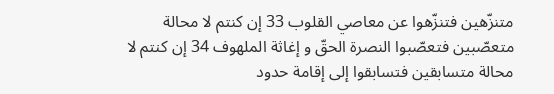متنزّهين فتنزّهوا عن معاصي القلوب 33 إن كنتم لا محالة متعصّبين فتعصّبوا النصرة الحقّ و إغاثة الملهوف 34 إن كنتم لا محالة متسابقين فتسابقوا إلى إقامة حدود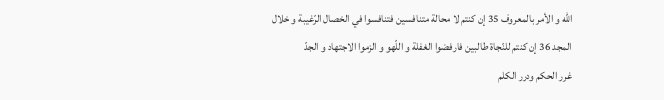اللّه و الأمر بالمعروف 35 إن كنتم لا محالة متنافسين فتنافسوا في الخصال الرّغيبة و خلال المجد 36 إن كنتم للنّجاة طالبين فارفضوا الغفلة و اللّهو و الزموا الاجتهاد و الجدّ
غرر الحكم ودرر الكلم